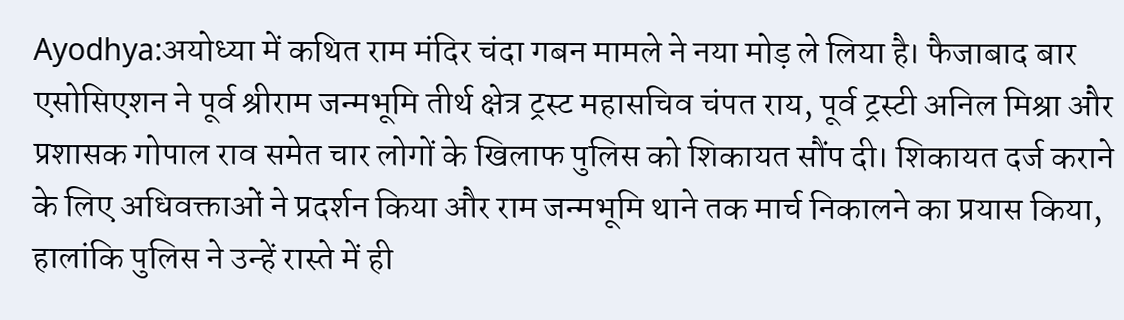Ayodhya:अयोध्या में कथित राम मंदिर चंदा गबन मामले ने नया मोड़ ले लिया है। फैजाबाद बार एसोसिएशन ने पूर्व श्रीराम जन्मभूमि तीर्थ क्षेत्र ट्रस्ट महासचिव चंपत राय, पूर्व ट्रस्टी अनिल मिश्रा और प्रशासक गोपाल राव समेत चार लोगों के खिलाफ पुलिस को शिकायत सौंप दी। शिकायत दर्ज कराने के लिए अधिवक्ताओं ने प्रदर्शन किया और राम जन्मभूमि थाने तक मार्च निकालने का प्रयास किया, हालांकि पुलिस ने उन्हें रास्ते में ही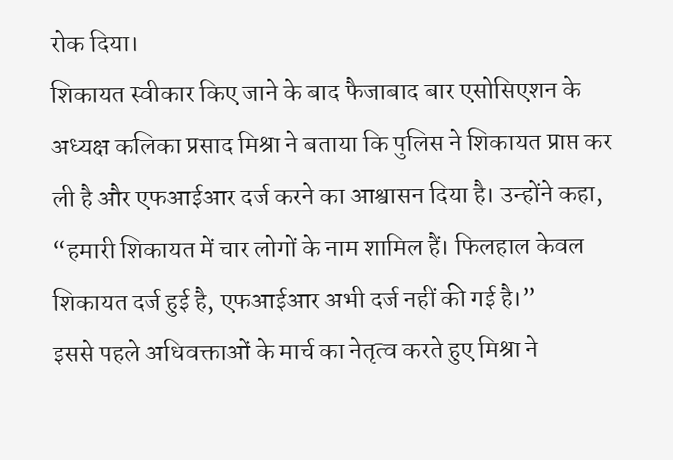रोक दिया।
शिकायत स्वीकार किए जाने के बाद फैजाबाद बार एसोसिएशन के अध्यक्ष कलिका प्रसाद मिश्रा ने बताया कि पुलिस ने शिकायत प्राप्त कर ली है और एफआईआर दर्ज करने का आश्वासन दिया है। उन्होंने कहा, “हमारी शिकायत में चार लोगों के नाम शामिल हैं। फिलहाल केवल शिकायत दर्ज हुई है, एफआईआर अभी दर्ज नहीं की गई है।”
इससे पहले अधिवक्ताओं के मार्च का नेतृत्व करते हुए मिश्रा ने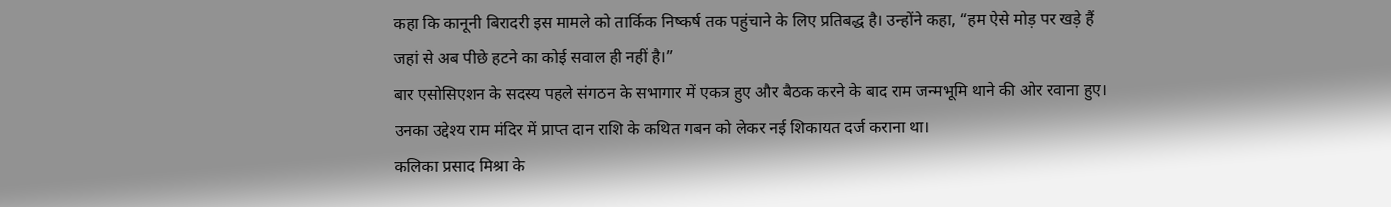कहा कि कानूनी बिरादरी इस मामले को तार्किक निष्कर्ष तक पहुंचाने के लिए प्रतिबद्ध है। उन्होंने कहा, “हम ऐसे मोड़ पर खड़े हैं जहां से अब पीछे हटने का कोई सवाल ही नहीं है।”
बार एसोसिएशन के सदस्य पहले संगठन के सभागार में एकत्र हुए और बैठक करने के बाद राम जन्मभूमि थाने की ओर रवाना हुए। उनका उद्देश्य राम मंदिर में प्राप्त दान राशि के कथित गबन को लेकर नई शिकायत दर्ज कराना था।
कलिका प्रसाद मिश्रा के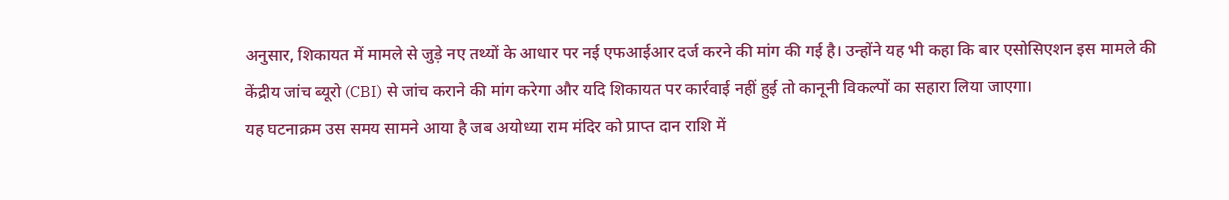अनुसार, शिकायत में मामले से जुड़े नए तथ्यों के आधार पर नई एफआईआर दर्ज करने की मांग की गई है। उन्होंने यह भी कहा कि बार एसोसिएशन इस मामले की केंद्रीय जांच ब्यूरो (CBI) से जांच कराने की मांग करेगा और यदि शिकायत पर कार्रवाई नहीं हुई तो कानूनी विकल्पों का सहारा लिया जाएगा।
यह घटनाक्रम उस समय सामने आया है जब अयोध्या राम मंदिर को प्राप्त दान राशि में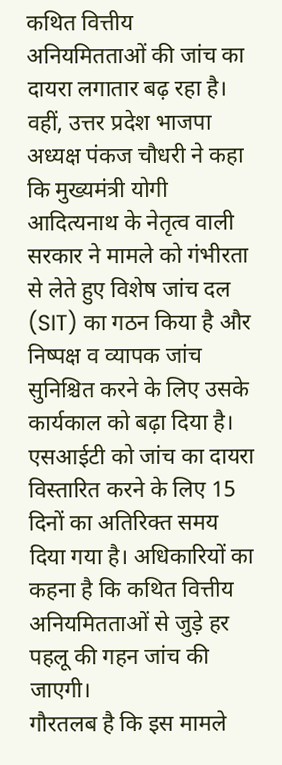कथित वित्तीय अनियमितताओं की जांच का दायरा लगातार बढ़ रहा है।
वहीं, उत्तर प्रदेश भाजपा अध्यक्ष पंकज चौधरी ने कहा कि मुख्यमंत्री योगी आदित्यनाथ के नेतृत्व वाली सरकार ने मामले को गंभीरता से लेते हुए विशेष जांच दल (SIT) का गठन किया है और निष्पक्ष व व्यापक जांच सुनिश्चित करने के लिए उसके कार्यकाल को बढ़ा दिया है।
एसआईटी को जांच का दायरा विस्तारित करने के लिए 15 दिनों का अतिरिक्त समय दिया गया है। अधिकारियों का कहना है कि कथित वित्तीय अनियमितताओं से जुड़े हर पहलू की गहन जांच की जाएगी।
गौरतलब है कि इस मामले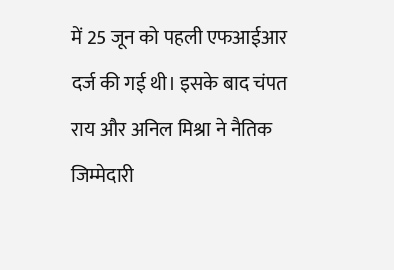में 25 जून को पहली एफआईआर दर्ज की गई थी। इसके बाद चंपत राय और अनिल मिश्रा ने नैतिक जिम्मेदारी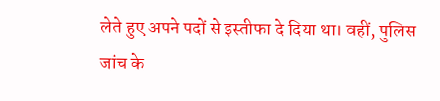लेते हुए अपने पदों से इस्तीफा दे दिया था। वहीं, पुलिस जांच के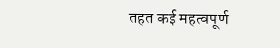तहत कई महत्वपूर्ण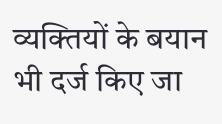व्यक्तियों के बयान भी दर्ज किए जा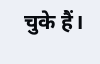चुके हैं।